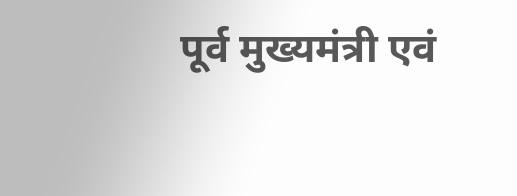पूर्व मुख्यमंत्री एवं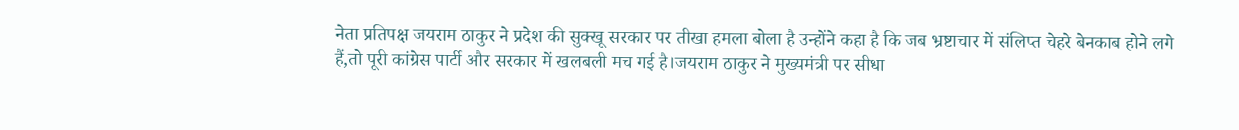नेता प्रतिपक्ष जयराम ठाकुर ने प्रदेश की सुक्खू सरकार पर तीखा हमला बोला है उन्होंने कहा है कि जब भ्रष्टाचार में संलिप्त चेहरे बेनकाब होने लगे हैं,तो पूरी कांग्रेस पार्टी और सरकार में खलबली मच गई है।जयराम ठाकुर ने मुख्यमंत्री पर सीधा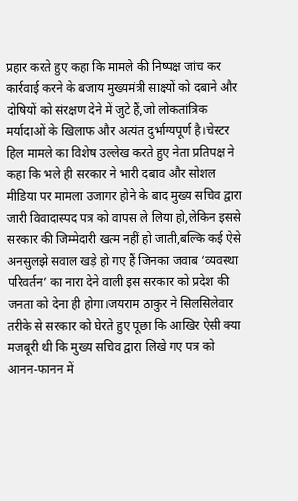प्रहार करते हुए कहा कि मामले की निष्पक्ष जांच कर कार्रवाई करने के बजाय मुख्यमंत्री साक्ष्यों को दबाने और दोषियों को संरक्षण देने में जुटे हैं,जो लोकतांत्रिक मर्यादाओं के खिलाफ और अत्यंत दुर्भाग्यपूर्ण है।चेस्टर हिल मामले का विशेष उल्लेख करते हुए नेता प्रतिपक्ष ने कहा कि भले ही सरकार ने भारी दबाव और सोशल मीडिया पर मामला उजागर होने के बाद मुख्य सचिव द्वारा जारी विवादास्पद पत्र को वापस ले लिया हो,लेकिन इससे सरकार की जिम्मेदारी खत्म नहीं हो जाती,बल्कि कई ऐसे अनसुलझे सवाल खड़े हो गए हैं जिनका जवाब ‘व्यवस्था परिवर्तन’ का नारा देने वाली इस सरकार को प्रदेश की जनता को देना ही होगा।जयराम ठाकुर ने सिलसिलेवार तरीके से सरकार को घेरते हुए पूछा कि आखिर ऐसी क्या मजबूरी थी कि मुख्य सचिव द्वारा लिखे गए पत्र को आनन-फानन में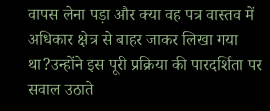वापस लेना पड़ा और क्या वह पत्र वास्तव में अधिकार क्षेत्र से बाहर जाकर लिखा गया था?उन्होंने इस पूरी प्रक्रिया की पारदर्शिता पर सवाल उठाते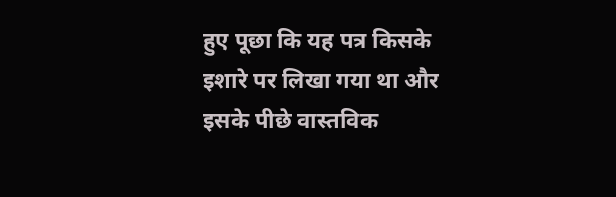हुए पूछा कि यह पत्र किसके इशारे पर लिखा गया था और इसके पीछे वास्तविक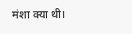मंशा क्या थी।